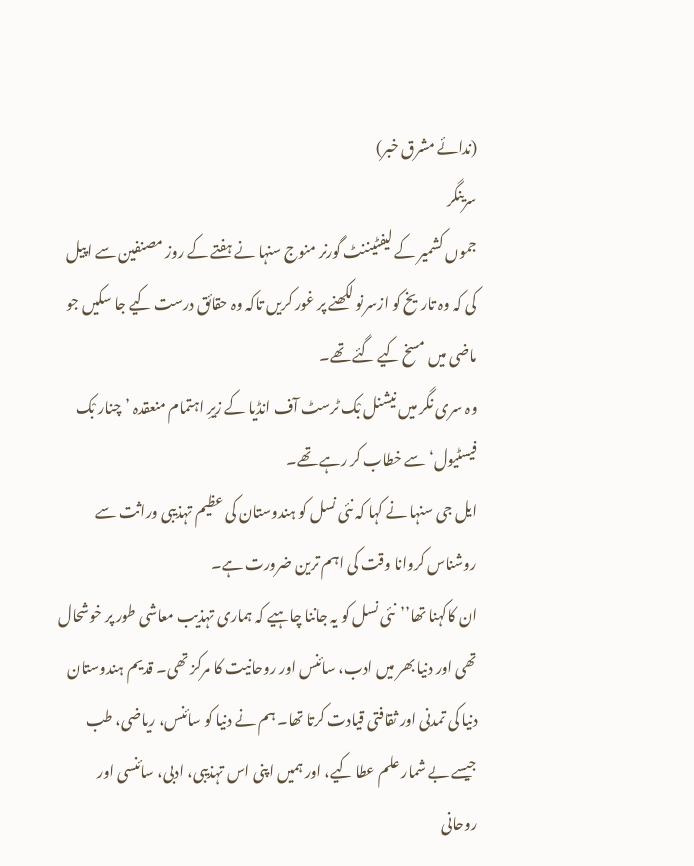(ندائے مشرق خبر)
سرینگر
جموں کشمیر کے لیفٹیننٹ گورنر منوج سنہا نے ہفتے کے روز مصنفین سے اپیل کی کہ وہ تاریخ کو ازسرنو لکھنے پر غور کریں تاکہ وہ حقائق درست کیے جا سکیں جو ماضی میں مسخ کیے گئے تھے۔
وہ سری نگر میں نیشنل بْک ٹرسٹ آف انڈیا کے زیرِ اہتمام منعقدہ ’چنار بْک فیسٹیول‘ سے خطاب کر رہے تھے۔
ایل جی سنہا نے کہا کہ نئی نسل کو ہندوستان کی عظیم تہذیبی وراثت سے روشناس کروانا وقت کی اہم ترین ضرورت ہے۔
ان کاکہنا تھا’’نئی نسل کو یہ جاننا چاہیے کہ ہماری تہذیب معاشی طور پر خوشحال تھی اور دنیا بھر میں ادب، سائنس اور روحانیت کا مرکز تھی۔ قدیم ہندوستان دنیا کی تمدنی اور ثقافتی قیادت کرتا تھا۔ ہم نے دنیا کو سائنس، ریاضی، طب جیسے بے شمار علم عطا کیے، اور ہمیں اپنی اس تہذیبی، ادبی، سائنسی اور روحانی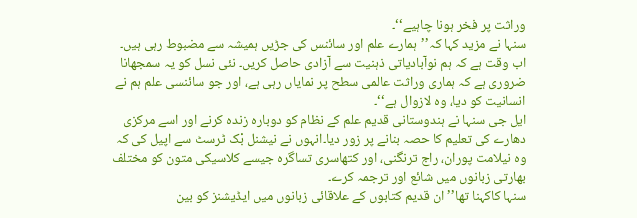وراثت پر فخر ہونا چاہیے‘‘۔
سنہا نے مزید کہا کہ’’ہمارے علم اور سائنس کی جڑیں ہمیشہ سے مضبوط رہی ہیں۔ اب وقت ہے کہ ہم نوآبادیاتی ذہنیت سے آزادی حاصل کریں۔ نئی نسل کو یہ سمجھانا ضروری ہے کہ ہماری وراثت عالمی سطح پر نمایاں رہی ہے، اور جو سائنسی علم ہم نے انسانیت کو دیا، وہ لازوال ہے‘‘۔
ایل جی سنہا نے ہندوستانی قدیم علم کے نظام کو دوبارہ زندہ کرنے اور اسے مرکزی دھارے کی تعلیم کا حصہ بنانے پر زور دیا۔انہوں نے نیشنل بْک ٹرسٹ سے اپیل کی کہ وہ نیلامت پوران، راج ترنگنی، اور کتھاسری تساگرہ جیسے کلاسیکی متون کو مختلف بھارتی زبانوں میں شائع اور ترجمہ کرے۔
سنہا کاکہنا تھا’’ان قدیم کتابوں کے علاقائی زبانوں میں ایڈیشنز کو بین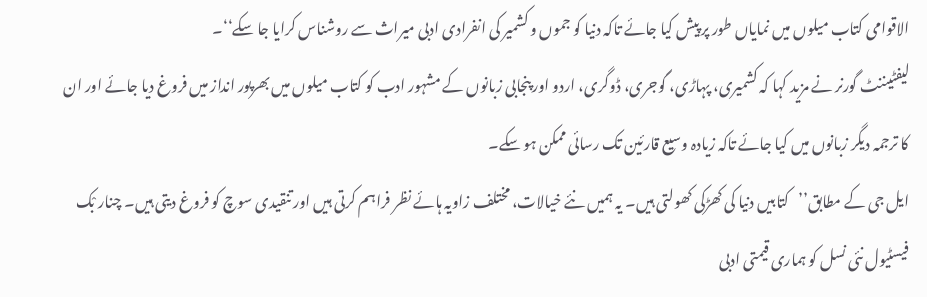الاقوامی کتاب میلوں میں نمایاں طور پر پیش کیا جائے تاکہ دنیا کو جموں و کشمیر کی انفرادی ادبی میراث سے روشناس کرایا جا سکے‘‘۔
لیفٹیننٹ گورنر نے مزید کہا کہ کشمیری، پہاڑی، گوجری، ڈوگری، اردو اور پنجابی زبانوں کے مشہور ادب کو کتاب میلوں میں بھرپور انداز میں فروغ دیا جائے اور ان کا ترجمہ دیگر زبانوں میں کیا جائے تاکہ زیادہ وسیع قارئین تک رسائی ممکن ہو سکے۔
ایل جی کے مطابق’’کتابیں دنیا کی کھڑکی کھولتی ہیں۔ یہ ہمیں نئے خیالات، مختلف زاویہ ہائے نظر فراہم کرتی ہیں اور تنقیدی سوچ کو فروغ دیتی ہیں۔ چنار بْک فیسٹیول نئی نسل کو ہماری قیمتی ادبی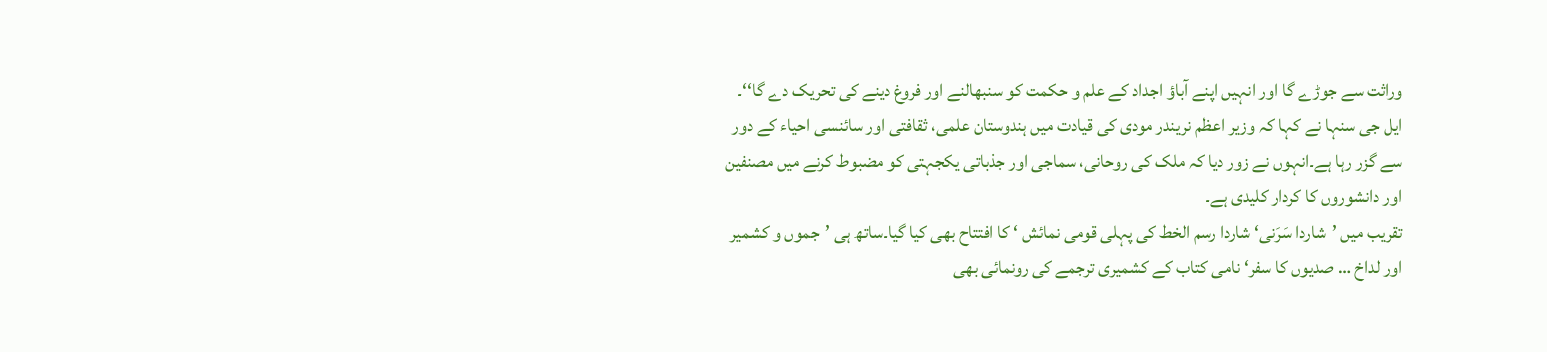وراثت سے جوڑے گا اور انہیں اپنے آباؤ اجداد کے علم و حکمت کو سنبھالنے اور فروغ دینے کی تحریک دے گا‘‘۔
ایل جی سنہا نے کہا کہ وزیر اعظم نریندر مودی کی قیادت میں ہندوستان علمی، ثقافتی اور سائنسی احیاء کے دور سے گزر رہا ہے۔انہوں نے زور دیا کہ ملک کی روحانی، سماجی اور جذباتی یکجہتی کو مضبوط کرنے میں مصنفین اور دانشوروں کا کردار کلیدی ہے۔
تقریب میں ’شاردا سَرَنی‘ شاردا رسم الخط کی پہلی قومی نمائش ‘ کا افتتاح بھی کیا گیا۔ساتھ ہی ’جموں و کشمیر اور لداخ … صدیوں کا سفر‘ نامی کتاب کے کشمیری ترجمے کی رونمائی بھی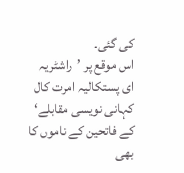کی گئی۔
اس موقع پر ’راشٹریہ ای پستکالیہ امرت کال کہانی نویسی مقابلے‘ کے فاتحین کے ناموں کا بھی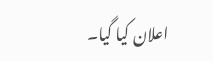اعلان کیا گیا۔